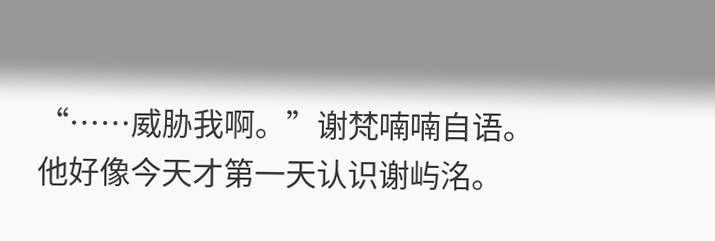“……威胁我啊。”谢梵喃喃自语。
他好像今天才第一天认识谢屿洺。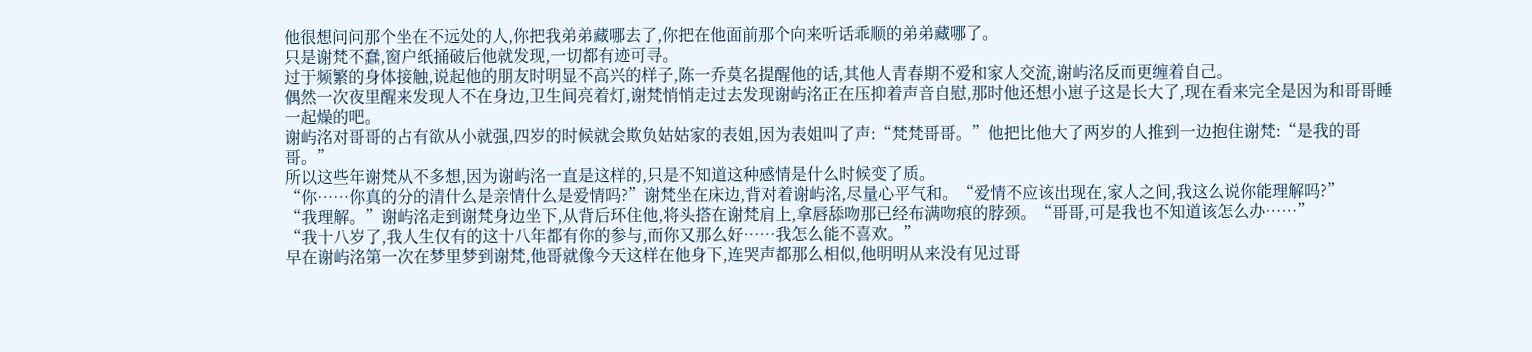他很想问问那个坐在不远处的人,你把我弟弟藏哪去了,你把在他面前那个向来听话乖顺的弟弟藏哪了。
只是谢梵不蠢,窗户纸捅破后他就发现,一切都有迹可寻。
过于频繁的身体接触,说起他的朋友时明显不高兴的样子,陈一乔莫名提醒他的话,其他人青春期不爱和家人交流,谢屿洺反而更缠着自己。
偶然一次夜里醒来发现人不在身边,卫生间亮着灯,谢梵悄悄走过去发现谢屿洺正在压抑着声音自慰,那时他还想小崽子这是长大了,现在看来完全是因为和哥哥睡一起燥的吧。
谢屿洺对哥哥的占有欲从小就强,四岁的时候就会欺负姑姑家的表姐,因为表姐叫了声:“梵梵哥哥。”他把比他大了两岁的人推到一边抱住谢梵:“是我的哥哥。”
所以这些年谢梵从不多想,因为谢屿洺一直是这样的,只是不知道这种感情是什么时候变了质。
“你……你真的分的清什么是亲情什么是爱情吗?”谢梵坐在床边,背对着谢屿洺,尽量心平气和。“爱情不应该出现在,家人之间,我这么说你能理解吗?”
“我理解。”谢屿洺走到谢梵身边坐下,从背后环住他,将头搭在谢梵肩上,拿唇舔吻那已经布满吻痕的脖颈。“哥哥,可是我也不知道该怎么办……”
“我十八岁了,我人生仅有的这十八年都有你的参与,而你又那么好……我怎么能不喜欢。”
早在谢屿洺第一次在梦里梦到谢梵,他哥就像今天这样在他身下,连哭声都那么相似,他明明从来没有见过哥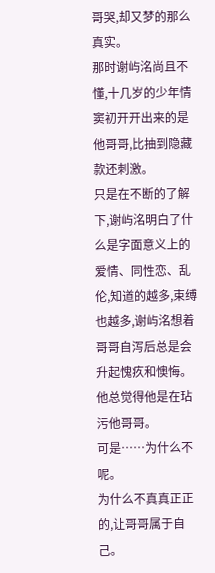哥哭,却又梦的那么真实。
那时谢屿洺尚且不懂,十几岁的少年情窦初开开出来的是他哥哥,比抽到隐藏款还刺激。
只是在不断的了解下,谢屿洺明白了什么是字面意义上的爱情、同性恋、乱伦,知道的越多,束缚也越多,谢屿洺想着哥哥自泻后总是会升起愧疚和懊悔。
他总觉得他是在玷污他哥哥。
可是……为什么不呢。
为什么不真真正正的,让哥哥属于自己。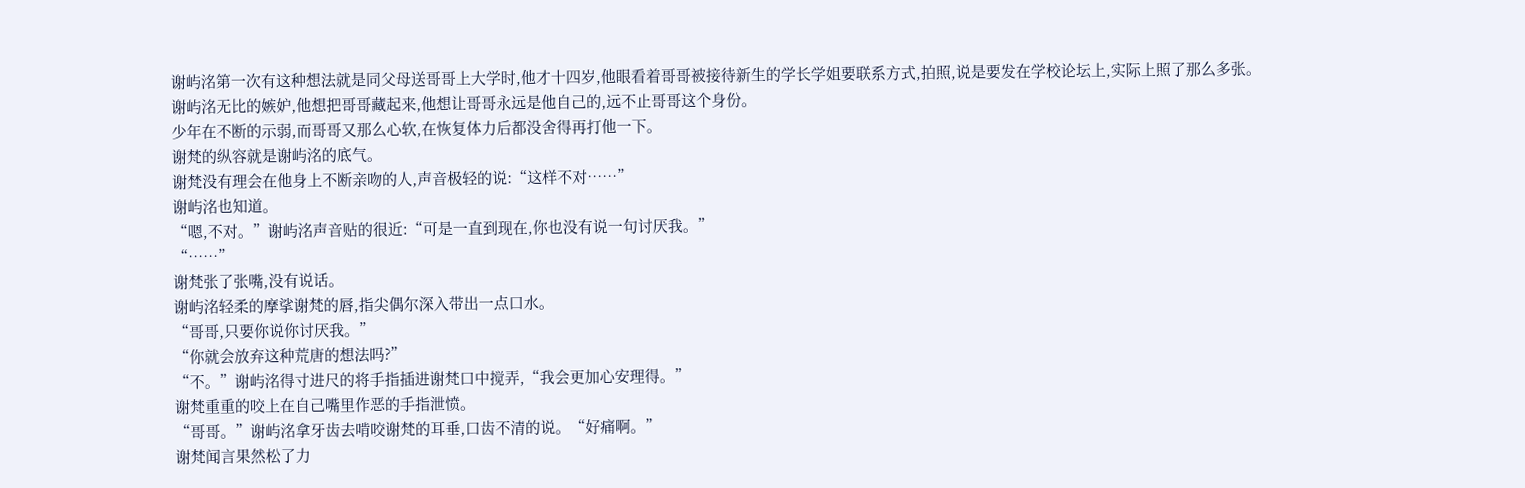谢屿洺第一次有这种想法就是同父母送哥哥上大学时,他才十四岁,他眼看着哥哥被接待新生的学长学姐要联系方式,拍照,说是要发在学校论坛上,实际上照了那么多张。
谢屿洺无比的嫉妒,他想把哥哥藏起来,他想让哥哥永远是他自己的,远不止哥哥这个身份。
少年在不断的示弱,而哥哥又那么心软,在恢复体力后都没舍得再打他一下。
谢梵的纵容就是谢屿洺的底气。
谢梵没有理会在他身上不断亲吻的人,声音极轻的说:“这样不对……”
谢屿洺也知道。
“嗯,不对。”谢屿洺声音贴的很近:“可是一直到现在,你也没有说一句讨厌我。”
“……”
谢梵张了张嘴,没有说话。
谢屿洺轻柔的摩挲谢梵的唇,指尖偶尔深入带出一点口水。
“哥哥,只要你说你讨厌我。”
“你就会放弃这种荒唐的想法吗?”
“不。”谢屿洺得寸进尺的将手指插进谢梵口中搅弄,“我会更加心安理得。”
谢梵重重的咬上在自己嘴里作恶的手指泄愤。
“哥哥。”谢屿洺拿牙齿去啃咬谢梵的耳垂,口齿不清的说。“好痛啊。”
谢梵闻言果然松了力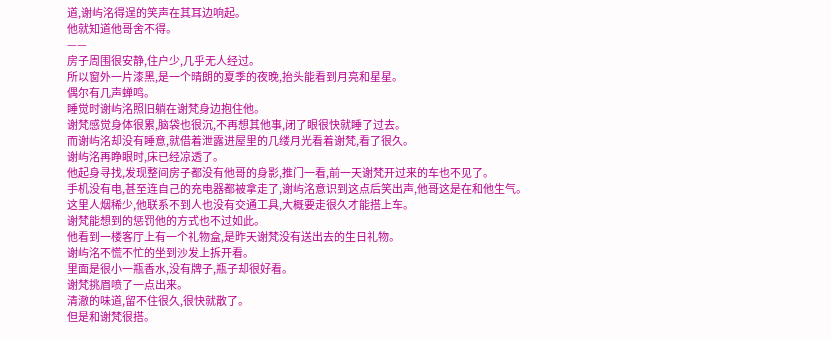道,谢屿洺得逞的笑声在其耳边响起。
他就知道他哥舍不得。
——
房子周围很安静,住户少,几乎无人经过。
所以窗外一片漆黑,是一个晴朗的夏季的夜晚,抬头能看到月亮和星星。
偶尔有几声蝉鸣。
睡觉时谢屿洺照旧躺在谢梵身边抱住他。
谢梵感觉身体很累,脑袋也很沉,不再想其他事,闭了眼很快就睡了过去。
而谢屿洺却没有睡意,就借着泄露进屋里的几缕月光看着谢梵,看了很久。
谢屿洺再睁眼时,床已经凉透了。
他起身寻找,发现整间房子都没有他哥的身影,推门一看,前一天谢梵开过来的车也不见了。
手机没有电,甚至连自己的充电器都被拿走了,谢屿洺意识到这点后笑出声,他哥这是在和他生气。
这里人烟稀少,他联系不到人也没有交通工具,大概要走很久才能搭上车。
谢梵能想到的惩罚他的方式也不过如此。
他看到一楼客厅上有一个礼物盒,是昨天谢梵没有送出去的生日礼物。
谢屿洺不慌不忙的坐到沙发上拆开看。
里面是很小一瓶香水,没有牌子,瓶子却很好看。
谢梵挑眉喷了一点出来。
清澈的味道,留不住很久,很快就散了。
但是和谢梵很搭。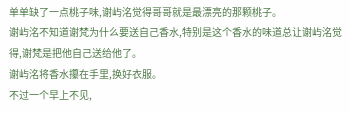单单缺了一点桃子味,谢屿洺觉得哥哥就是最漂亮的那颗桃子。
谢屿洺不知道谢梵为什么要送自己香水,特别是这个香水的味道总让谢屿洺觉得,谢梵是把他自己送给他了。
谢屿洺将香水攥在手里,换好衣服。
不过一个早上不见,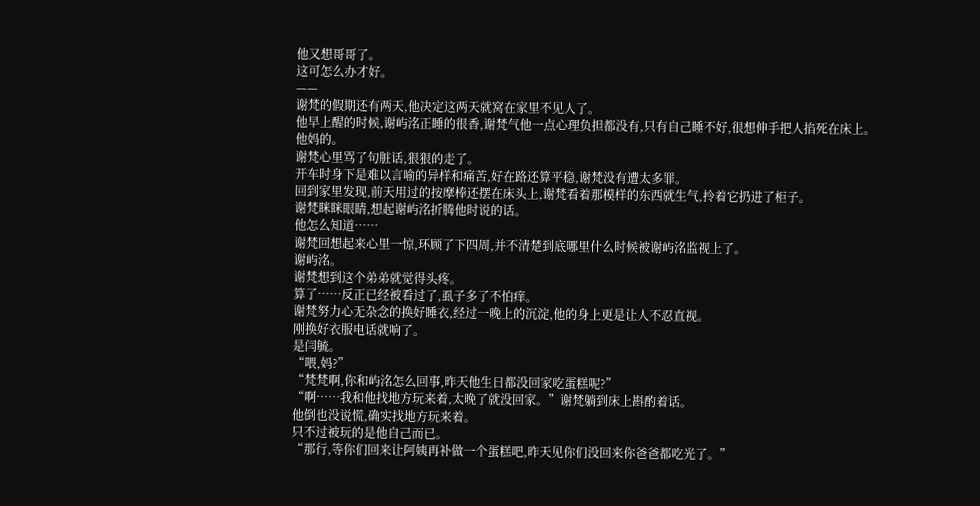他又想哥哥了。
这可怎么办才好。
——
谢梵的假期还有两天,他决定这两天就窝在家里不见人了。
他早上醒的时候,谢屿洺正睡的很香,谢梵气他一点心理负担都没有,只有自己睡不好,很想伸手把人掐死在床上。
他妈的。
谢梵心里骂了句脏话,狠狠的走了。
开车时身下是难以言喻的异样和痛苦,好在路还算平稳,谢梵没有遭太多罪。
回到家里发现,前天用过的按摩棒还摆在床头上,谢梵看着那模样的东西就生气,拎着它扔进了柜子。
谢梵眯眯眼睛,想起谢屿洺折腾他时说的话。
他怎么知道……
谢梵回想起来心里一惊,环顾了下四周,并不清楚到底哪里什么时候被谢屿洺监视上了。
谢屿洺。
谢梵想到这个弟弟就觉得头疼。
算了……反正已经被看过了,虱子多了不怕痒。
谢梵努力心无杂念的换好睡衣,经过一晚上的沉淀,他的身上更是让人不忍直视。
刚换好衣服电话就响了。
是闫毓。
“喂,妈?”
“梵梵啊,你和屿洺怎么回事,昨天他生日都没回家吃蛋糕呢?”
“啊……我和他找地方玩来着,太晚了就没回家。”谢梵躺到床上斟酌着话。
他倒也没说慌,确实找地方玩来着。
只不过被玩的是他自己而已。
“那行,等你们回来让阿姨再补做一个蛋糕吧,昨天见你们没回来你爸爸都吃光了。”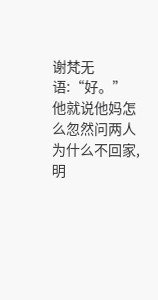谢梵无语:“好。”
他就说他妈怎么忽然问两人为什么不回家,明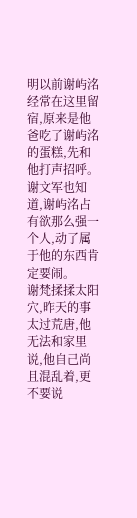明以前谢屿洺经常在这里留宿,原来是他爸吃了谢屿洺的蛋糕,先和他打声招呼。
谢文军也知道,谢屿洺占有欲那么强一个人,动了属于他的东西肯定要闹。
谢梵揉揉太阳穴,昨天的事太过荒唐,他无法和家里说,他自己尚且混乱着,更不要说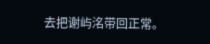去把谢屿洺带回正常。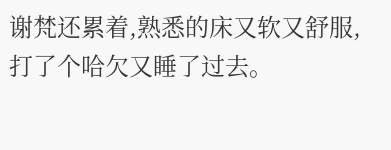谢梵还累着,熟悉的床又软又舒服,打了个哈欠又睡了过去。